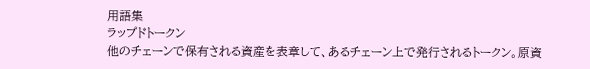用語集
ラップドトークン
他のチェーンで保有される資産を表章して、あるチェーン上で発行されるトークン。原資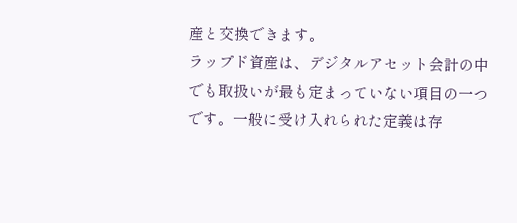産と交換できます。
ラップド資産は、デジタルアセット会計の中でも取扱いが最も定まっていない項目の一つです。一般に受け入れられた定義は存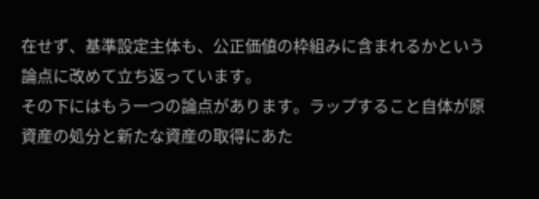在せず、基準設定主体も、公正価値の枠組みに含まれるかという論点に改めて立ち返っています。
その下にはもう一つの論点があります。ラップすること自体が原資産の処分と新たな資産の取得にあた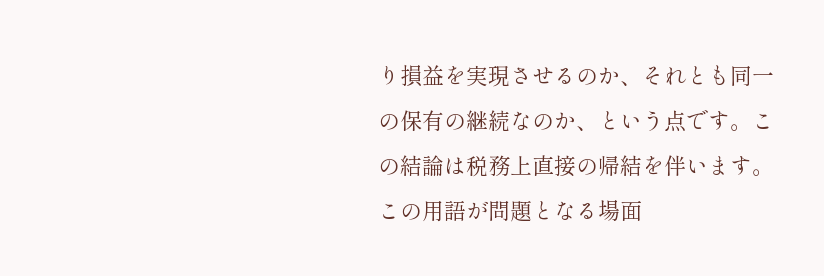り損益を実現させるのか、それとも同一の保有の継続なのか、という点です。この結論は税務上直接の帰結を伴います。
この用語が問題となる場面